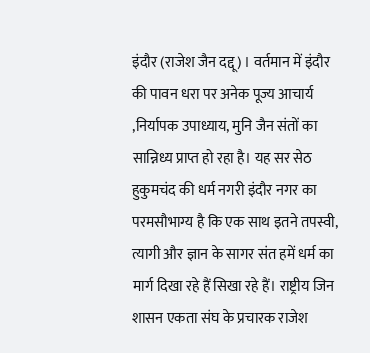इंदौर (राजेश जैन दद्दू) । वर्तमान में इंदौर की पावन धरा पर अनेक पूज्य आचार्य ,निर्यापक उपाध्याय, मुनि जैन संतों का सान्निध्य प्राप्त हो रहा है। यह सर सेठ हुकुमचंद की धर्म नगरी इंदौर नगर का परमसौभाग्य है कि एक साथ इतने तपस्वी, त्यागी और ज्ञान के सागर संत हमें धर्म का मार्ग दिखा रहे हैं सिखा रहे हैं। राष्ट्रीय जिन शासन एकता संघ के प्रचारक राजेश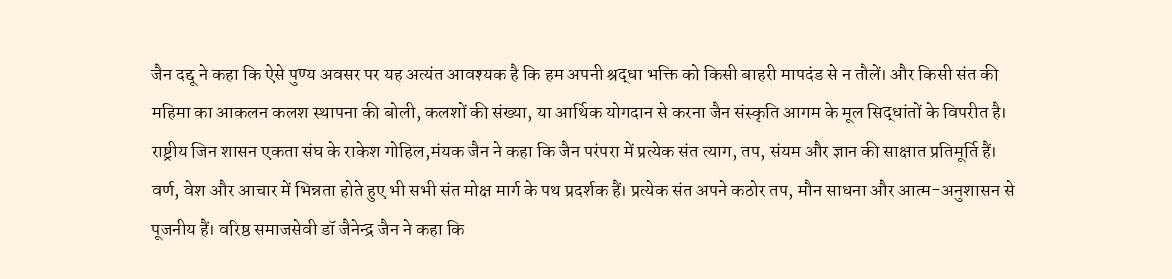जैन दद्दू ने कहा कि ऐसे पुण्य अवसर पर यह अत्यंत आवश्यक है कि हम अपनी श्रद्धा भक्ति को किसी बाहरी मापदंड से न तौलें। और किसी संत की महिमा का आकलन कलश स्थापना की बोली, कलशों की संख्या, या आर्थिक योगदान से करना जैन संस्कृति आगम के मूल सिद्धांतों के विपरीत है।
राष्ट्रीय जिन शासन एकता संघ के राकेश गोहिल,मंयक जैन ने कहा कि जैन परंपरा में प्रत्येक संत त्याग, तप, संयम और ज्ञान की साक्षात प्रतिमूर्ति हैं। वर्ण, वेश और आचार में भिन्नता होते हुए भी सभी संत मोक्ष मार्ग के पथ प्रदर्शक हैं। प्रत्येक संत अपने कठोर तप, मौन साधना और आत्म-अनुशासन से पूजनीय हैं। वरिष्ठ समाजसेवी डॉ जैनेन्द्र जैन ने कहा कि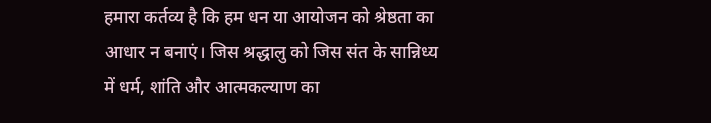हमारा कर्तव्य है कि हम धन या आयोजन को श्रेष्ठता का आधार न बनाएं। जिस श्रद्धालु को जिस संत के सान्निध्य में धर्म, शांति और आत्मकल्याण का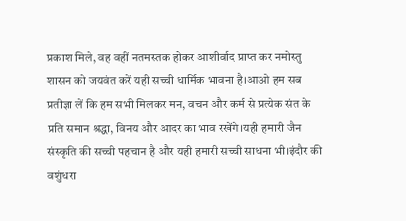प्रकाश मिले, वह वहीं नतमस्तक होकर आशीर्वाद प्राप्त कर नमोस्तु शासन को जयवंत करें यही सच्ची धार्मिक भावना है।आओ हम सब प्रतीज्ञा लें कि हम सभी मिलकर मन, वचन और कर्म से प्रत्येक संत के प्रति समान श्रद्धा, विनय और आदर का भाव रखेंगे।यही हमारी जैन संस्कृति की सच्ची पहचान है और यही हमारी सच्ची साधना भी।इंदौर की वशुंधरा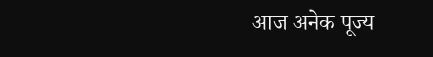आज अनेक पूज्य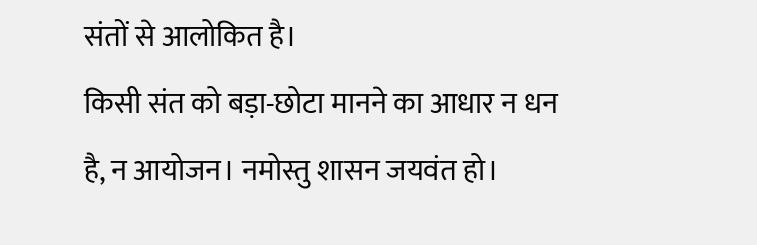संतों से आलोकित है।
किसी संत को बड़ा-छोटा मानने का आधार न धन है, न आयोजन। नमोस्तु शासन जयवंत हो।